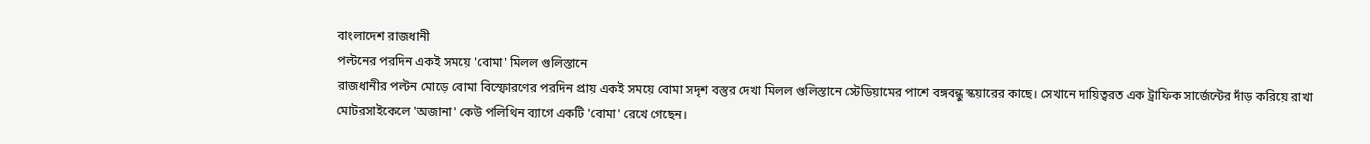বাংলাদেশ রাজধানী
পল্টনের পরদিন একই সময়ে 'বোমা' মিলল গুলিস্তানে
রাজধানীর পল্টন মোড়ে বোমা বিস্ফোরণের পরদিন প্রায় একই সময়ে বোমা সদৃশ বস্তুর দেখা মিলল গুলিস্তানে স্টেডিয়ামের পাশে বঙ্গবন্ধু স্কয়ারের কাছে। সেখানে দায়িত্বরত এক ট্রাফিক সার্জেন্টের দাঁড় করিয়ে রাখা মোটরসাইকেলে 'অজানা' কেউ পলিথিন ব্যাগে একটি 'বোমা' রেখে গেছেন।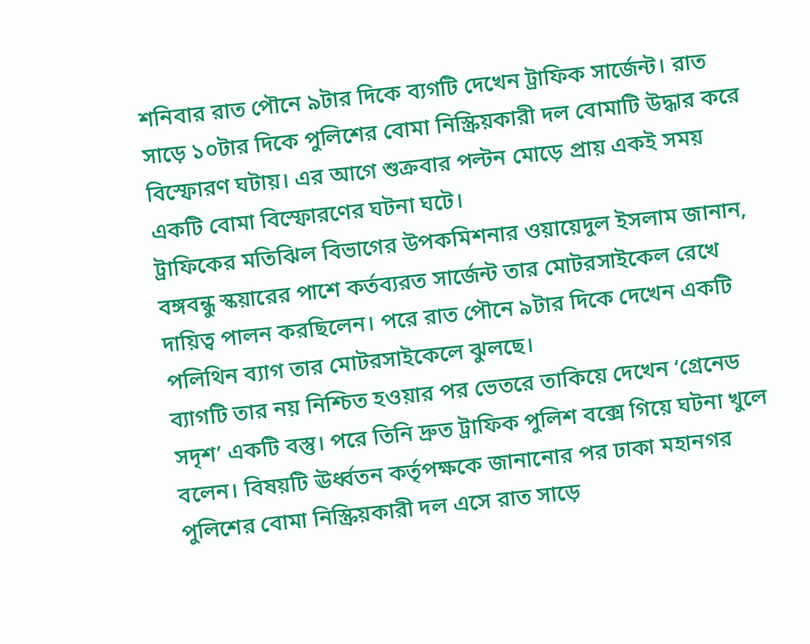শনিবার রাত পৌনে ৯টার দিকে ব্যগটি দেখেন ট্রাফিক সার্জেন্ট। রাত সাড়ে ১০টার দিকে পুলিশের বোমা নিস্ক্রিয়কারী দল বোমাটি উদ্ধার করে বিস্ফোরণ ঘটায়। এর আগে শুক্রবার পল্টন মোড়ে প্রায় একই সময় একটি বোমা বিস্ফোরণের ঘটনা ঘটে।
ট্রাফিকের মতিঝিল বিভাগের উপকমিশনার ওয়ায়েদুল ইসলাম জানান, বঙ্গবন্ধু স্কয়ারের পাশে কর্তব্যরত সার্জেন্ট তার মোটরসাইকেল রেখে দায়িত্ব পালন করছিলেন। পরে রাত পৌনে ৯টার দিকে দেখেন একটি পলিথিন ব্যাগ তার মোটরসাইকেলে ঝুলছে।
ব্যাগটি তার নয় নিশ্চিত হওয়ার পর ভেতরে তাকিয়ে দেখেন ‘গ্রেনেড সদৃশ’ একটি বস্তু। পরে তিনি দ্রুত ট্রাফিক পুলিশ বক্সে গিয়ে ঘটনা খুলে বলেন। বিষয়টি ঊর্ধ্বতন কর্তৃপক্ষকে জানানোর পর ঢাকা মহানগর পুলিশের বোমা নিস্ক্রিয়কারী দল এসে রাত সাড়ে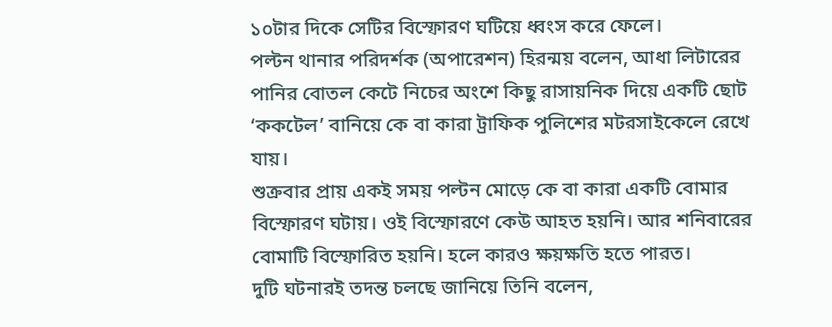১০টার দিকে সেটির বিস্ফোরণ ঘটিয়ে ধ্বংস করে ফেলে।
পল্টন থানার পরিদর্শক (অপারেশন) হিরন্ময় বলেন, আধা লিটারের পানির বোতল কেটে নিচের অংশে কিছু রাসায়নিক দিয়ে একটি ছোট ‘ককটেল’ বানিয়ে কে বা কারা ট্রাফিক পুলিশের মটরসাইকেলে রেখে যায়।
শুক্রবার প্রায় একই সময় পল্টন মোড়ে কে বা কারা একটি বোমার বিস্ফোরণ ঘটায়। ওই বিস্ফোরণে কেউ আহত হয়নি। আর শনিবারের বোমাটি বিস্ফোরিত হয়নি। হলে কারও ক্ষয়ক্ষতি হতে পারত।
দুটি ঘটনারই তদন্ত চলছে জানিয়ে তিনি বলেন,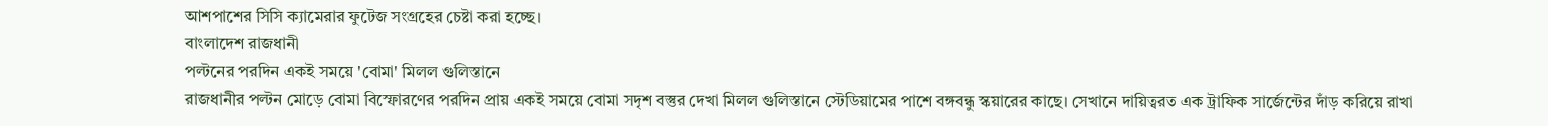আশপাশের সিসি ক্যামেরার ফুটেজ সংগ্রহের চেষ্টা করা হচ্ছে।
বাংলাদেশ রাজধানী
পল্টনের পরদিন একই সময়ে 'বোমা' মিলল গুলিস্তানে
রাজধানীর পল্টন মোড়ে বোমা বিস্ফোরণের পরদিন প্রায় একই সময়ে বোমা সদৃশ বস্তুর দেখা মিলল গুলিস্তানে স্টেডিয়ামের পাশে বঙ্গবন্ধু স্কয়ারের কাছে। সেখানে দায়িত্বরত এক ট্রাফিক সার্জেন্টের দাঁড় করিয়ে রাখা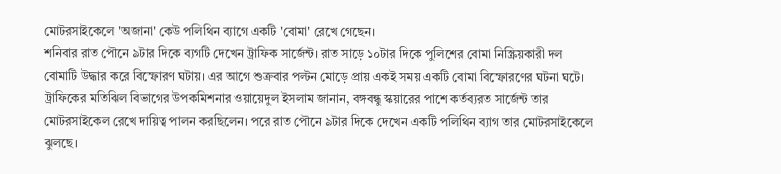মোটরসাইকেলে 'অজানা' কেউ পলিথিন ব্যাগে একটি 'বোমা' রেখে গেছেন।
শনিবার রাত পৌনে ৯টার দিকে ব্যগটি দেখেন ট্রাফিক সার্জেন্ট। রাত সাড়ে ১০টার দিকে পুলিশের বোমা নিস্ক্রিয়কারী দল বোমাটি উদ্ধার করে বিস্ফোরণ ঘটায়। এর আগে শুক্রবার পল্টন মোড়ে প্রায় একই সময় একটি বোমা বিস্ফোরণের ঘটনা ঘটে।
ট্রাফিকের মতিঝিল বিভাগের উপকমিশনার ওয়ায়েদুল ইসলাম জানান, বঙ্গবন্ধু স্কয়ারের পাশে কর্তব্যরত সার্জেন্ট তার মোটরসাইকেল রেখে দায়িত্ব পালন করছিলেন। পরে রাত পৌনে ৯টার দিকে দেখেন একটি পলিথিন ব্যাগ তার মোটরসাইকেলে ঝুলছে।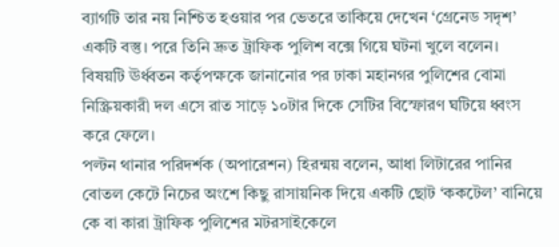ব্যাগটি তার নয় নিশ্চিত হওয়ার পর ভেতরে তাকিয়ে দেখেন ‘গ্রেনেড সদৃশ’ একটি বস্তু। পরে তিনি দ্রুত ট্রাফিক পুলিশ বক্সে গিয়ে ঘটনা খুলে বলেন। বিষয়টি ঊর্ধ্বতন কর্তৃপক্ষকে জানানোর পর ঢাকা মহানগর পুলিশের বোমা নিস্ক্রিয়কারী দল এসে রাত সাড়ে ১০টার দিকে সেটির বিস্ফোরণ ঘটিয়ে ধ্বংস করে ফেলে।
পল্টন থানার পরিদর্শক (অপারেশন) হিরন্ময় বলেন, আধা লিটারের পানির বোতল কেটে নিচের অংশে কিছু রাসায়নিক দিয়ে একটি ছোট ‘ককটেল’ বানিয়ে কে বা কারা ট্রাফিক পুলিশের মটরসাইকেলে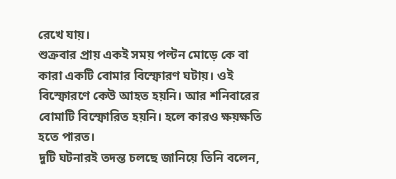রেখে যায়।
শুক্রবার প্রায় একই সময় পল্টন মোড়ে কে বা কারা একটি বোমার বিস্ফোরণ ঘটায়। ওই বিস্ফোরণে কেউ আহত হয়নি। আর শনিবারের বোমাটি বিস্ফোরিত হয়নি। হলে কারও ক্ষয়ক্ষতি হতে পারত।
দুটি ঘটনারই তদন্ত চলছে জানিয়ে তিনি বলেন,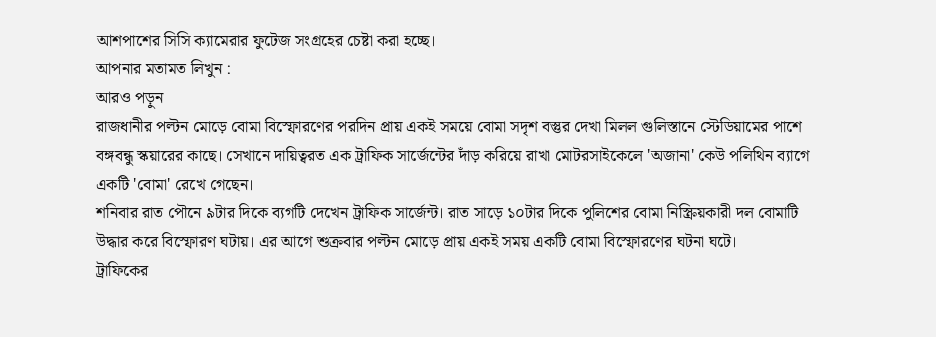আশপাশের সিসি ক্যামেরার ফুটেজ সংগ্রহের চেষ্টা করা হচ্ছে।
আপনার মতামত লিখুন :
আরও পড়ুন
রাজধানীর পল্টন মোড়ে বোমা বিস্ফোরণের পরদিন প্রায় একই সময়ে বোমা সদৃশ বস্তুর দেখা মিলল গুলিস্তানে স্টেডিয়ামের পাশে বঙ্গবন্ধু স্কয়ারের কাছে। সেখানে দায়িত্বরত এক ট্রাফিক সার্জেন্টের দাঁড় করিয়ে রাখা মোটরসাইকেলে 'অজানা' কেউ পলিথিন ব্যাগে একটি 'বোমা' রেখে গেছেন।
শনিবার রাত পৌনে ৯টার দিকে ব্যগটি দেখেন ট্রাফিক সার্জেন্ট। রাত সাড়ে ১০টার দিকে পুলিশের বোমা নিস্ক্রিয়কারী দল বোমাটি উদ্ধার করে বিস্ফোরণ ঘটায়। এর আগে শুক্রবার পল্টন মোড়ে প্রায় একই সময় একটি বোমা বিস্ফোরণের ঘটনা ঘটে।
ট্রাফিকের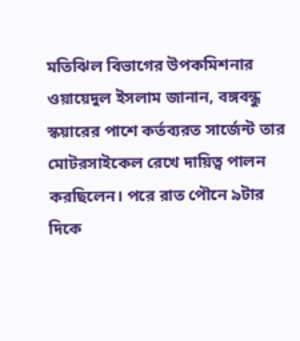মতিঝিল বিভাগের উপকমিশনার ওয়ায়েদুল ইসলাম জানান, বঙ্গবন্ধু স্কয়ারের পাশে কর্তব্যরত সার্জেন্ট তার মোটরসাইকেল রেখে দায়িত্ব পালন করছিলেন। পরে রাত পৌনে ৯টার দিকে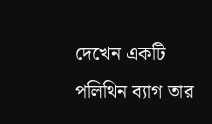দেখেন একটি পলিথিন ব্যাগ তার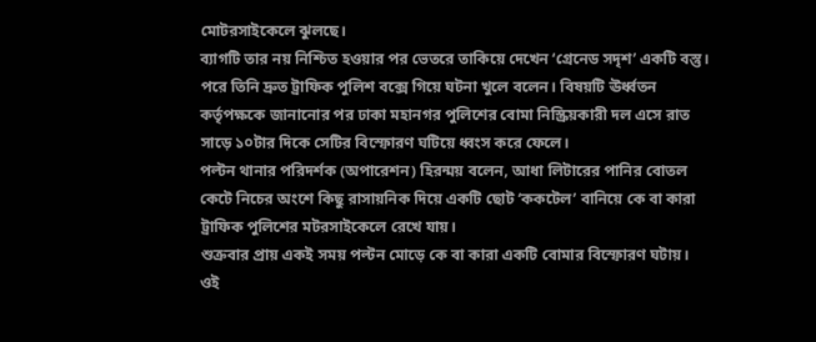মোটরসাইকেলে ঝুলছে।
ব্যাগটি তার নয় নিশ্চিত হওয়ার পর ভেতরে তাকিয়ে দেখেন ‘গ্রেনেড সদৃশ’ একটি বস্তু। পরে তিনি দ্রুত ট্রাফিক পুলিশ বক্সে গিয়ে ঘটনা খুলে বলেন। বিষয়টি ঊর্ধ্বতন কর্তৃপক্ষকে জানানোর পর ঢাকা মহানগর পুলিশের বোমা নিস্ক্রিয়কারী দল এসে রাত সাড়ে ১০টার দিকে সেটির বিস্ফোরণ ঘটিয়ে ধ্বংস করে ফেলে।
পল্টন থানার পরিদর্শক (অপারেশন) হিরন্ময় বলেন, আধা লিটারের পানির বোতল কেটে নিচের অংশে কিছু রাসায়নিক দিয়ে একটি ছোট ‘ককটেল’ বানিয়ে কে বা কারা ট্রাফিক পুলিশের মটরসাইকেলে রেখে যায়।
শুক্রবার প্রায় একই সময় পল্টন মোড়ে কে বা কারা একটি বোমার বিস্ফোরণ ঘটায়। ওই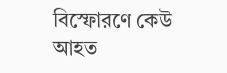বিস্ফোরণে কেউ আহত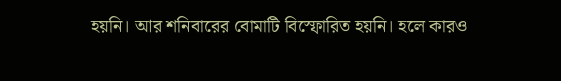হয়নি। আর শনিবারের বোমাটি বিস্ফোরিত হয়নি। হলে কারও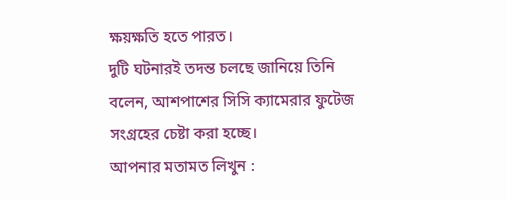ক্ষয়ক্ষতি হতে পারত।
দুটি ঘটনারই তদন্ত চলছে জানিয়ে তিনি বলেন, আশপাশের সিসি ক্যামেরার ফুটেজ সংগ্রহের চেষ্টা করা হচ্ছে।
আপনার মতামত লিখুন :